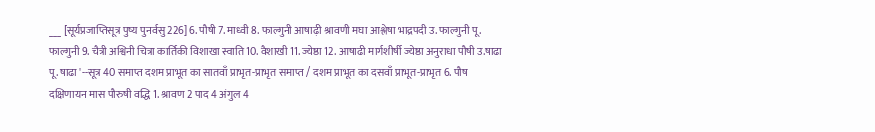___ [सूर्यप्रजाप्तिसूत्र पुष्य पुनर्वसु 226] 6. पौषी 7. माध्वी 8. फाल्गुनी आषाढ़ी श्रावणी मघा आश्लेषा भाद्रपदी उ. फाल्गुनी पू. फाल्गुनी 9. चैत्री अश्विनी चित्रा कार्तिकी विशाखा स्वाति 10. वैशाखी 11. ज्येष्ठा 12. आषाढी मार्गशीर्षी ज्येष्ठा अनुराधा पौषी उ.षाढा पू. षाढा '--सूत्र 40 समाप्त दशम प्राभूत का सातवाँ प्राभृत-प्राभृत समाप्त / दशम प्राभूत का दसवाँ प्राभूत-प्राभृत 6. पौष दक्षिणायन मास पौरुषी वद्धि 1. श्रावण 2 पाद 4 अंगुल 4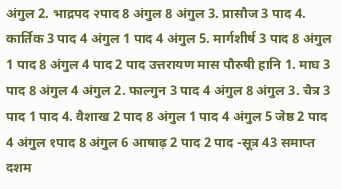अंगुल 2. भाद्रपद २पाद 8 अंगुल 8 अंगुल 3. प्रासौज 3 पाद 4. कार्तिक 3 पाद 4 अंगुल 1 पाद 4 अंगुल 5. मार्गशीर्ष 3 पाद 8 अंगुल 1 पाद 8 अंगुल 4 पाद 2 पाद उत्तरायण मास पौरुषी हानि 1. माघ 3 पाद 8 अंगुल 4 अंगुल 2. फाल्गुन 3 पाद 4 अंगुल 8 अंगुल 3. चैत्र 3 पाद 1 पाद 4. वैशाख 2 पाद 8 अंगुल 1 पाद 4 अंगुल 5 जेष्ठ 2 पाद 4 अंगुल १पाद 8 अंगुल 6 आषाढ़ 2 पाद 2 पाद -सूत्र 43 समाप्त दशम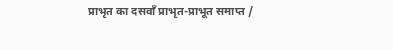प्राभृत का दसवाँ प्राभृत-प्राभूत समाप्त /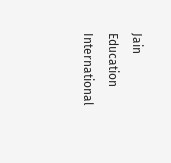Jain Education International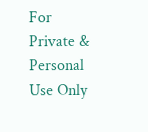For Private & Personal Use Only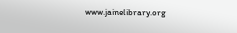www.jainelibrary.org